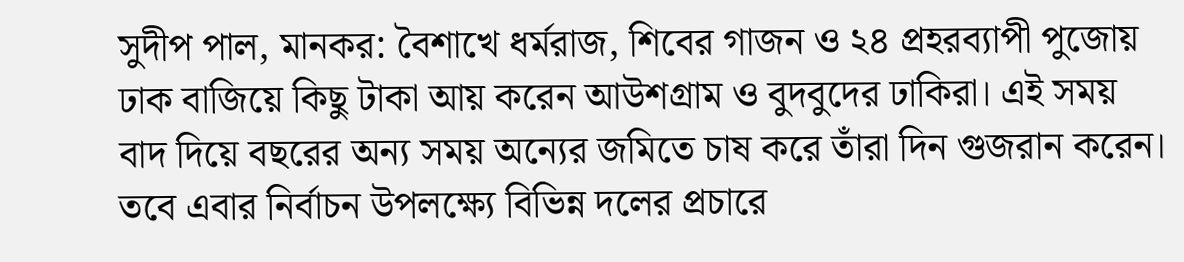সুদীপ পাল, মানকর: বৈশাখে ধর্মরাজ, শিবের গাজন ও ২৪ প্রহরব্যাপী পুজোয় ঢাক বাজিয়ে কিছু টাকা আয় করেন আউশগ্রাম ও বুদবুদের ঢাকিরা। এই সময় বাদ দিয়ে বছরের অন্য সময় অন্যের জমিতে চাষ করে তাঁরা দিন গুজরান করেন। তবে এবার নির্বাচন উপলক্ষ্যে বিভিন্ন দলের প্রচারে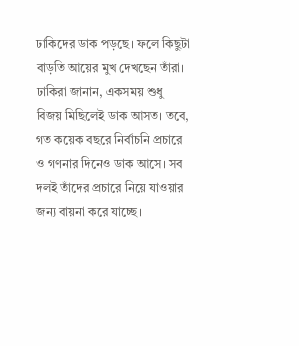ঢাকিদের ডাক পড়ছে। ফলে কিছুটা বাড়তি আয়ের মুখ দেখছেন তাঁরা। ঢাকিরা জানান, একসময় শুধু বিজয় মিছিলেই ডাক আসত। তবে, গত কয়েক বছরে নির্বাচনি প্রচারে ও গণনার দিনেও ডাক আসে। সব দলই তাঁদের প্রচারে নিয়ে যাওয়ার জন্য বায়না করে যাচ্ছে।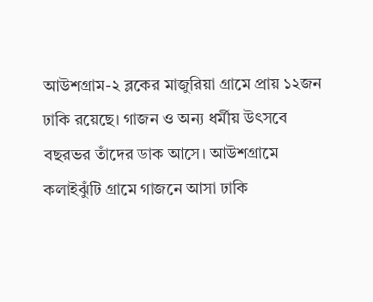আউশগ্রাম-২ ব্লকের মাজুরিয়া গ্রামে প্রায় ১২জন ঢাকি রয়েছে। গাজন ও অন্য ধর্মীয় উৎসবে বছরভর তাঁদের ডাক আসে। আউশগ্রামে কলাইঝুঁটি গ্রামে গাজনে আসা ঢাকি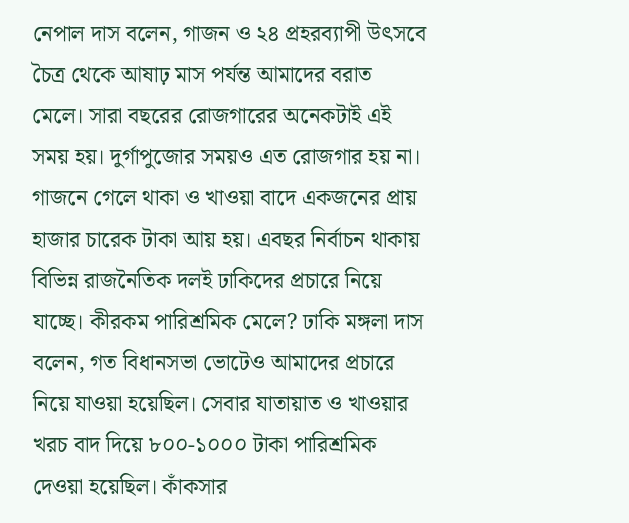নেপাল দাস বলেন, গাজন ও ২৪ প্রহরব্যাপী উৎসবে চৈত্র থেকে আষাঢ় মাস পর্যন্ত আমাদের বরাত মেলে। সারা বছরের রোজগারের অনেকটাই এই সময় হয়। দুর্গাপুজোর সময়ও এত রোজগার হয় না। গাজনে গেলে থাকা ও খাওয়া বাদে একজনের প্রায় হাজার চারেক টাকা আয় হয়। এবছর নির্বাচন থাকায় বিভিন্ন রাজনৈতিক দলই ঢাকিদের প্রচারে নিয়ে যাচ্ছে। কীরকম পারিশ্রমিক মেলে? ঢাকি মঙ্গলা দাস বলেন, গত বিধানসভা ভোটেও আমাদের প্রচারে নিয়ে যাওয়া হয়েছিল। সেবার যাতায়াত ও খাওয়ার খরচ বাদ দিয়ে ৮০০-১০০০ টাকা পারিশ্রমিক দেওয়া হয়েছিল। কাঁকসার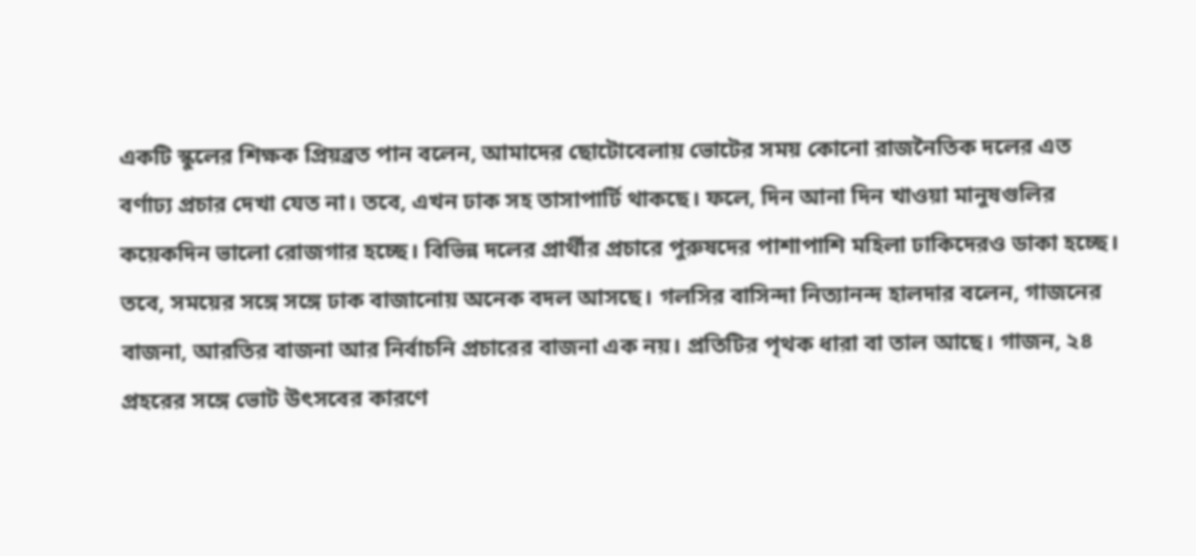একটি স্কুলের শিক্ষক প্রিয়ব্রত পান বলেন, আমাদের ছোটোবেলায় ভোটের সময় কোনো রাজনৈতিক দলের এত বর্ণাঢ্য প্রচার দেখা যেত না। তবে, এখন ঢাক সহ তাসাপার্টি থাকছে। ফলে, দিন আনা দিন খাওয়া মানুষগুলির কয়েকদিন ভালো রোজগার হচ্ছে। বিভিন্ন দলের প্রার্থীর প্রচারে পুরুষদের পাশাপাশি মহিলা ঢাকিদেরও ডাকা হচ্ছে।
তবে, সময়ের সঙ্গে সঙ্গে ঢাক বাজানোয় অনেক বদল আসছে। গলসির বাসিন্দা নিত্যানন্দ হালদার বলেন, গাজনের বাজনা, আরতির বাজনা আর নির্বাচনি প্রচারের বাজনা এক নয়। প্রতিটির পৃথক ধারা বা তাল আছে। গাজন, ২৪ প্রহরের সঙ্গে ভোট উৎসবের কারণে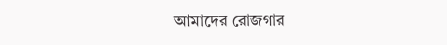আমাদের রোজগার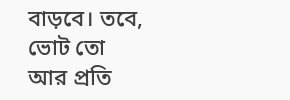বাড়বে। তবে, ভোট তো আর প্রতি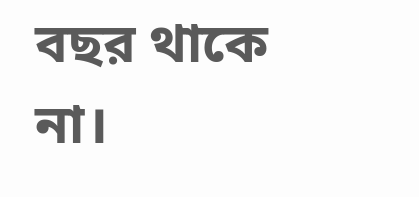বছর থাকে না।